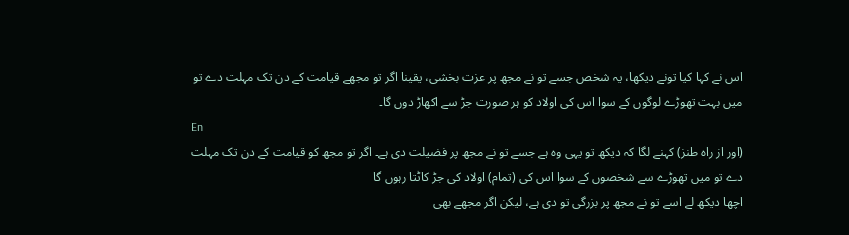اس نے کہا کیا تونے دیکھا، یہ شخص جسے تو نے مجھ پر عزت بخشی، یقینا اگر تو مجھے قیامت کے دن تک مہلت دے تو میں بہت تھوڑے لوگوں کے سوا اس کی اولاد کو ہر صورت جڑ سے اکھاڑ دوں گا۔
En
(اور از راہ طنز) کہنے لگا کہ دیکھ تو یہی وہ ہے جسے تو نے مجھ پر فضیلت دی ہے۔ اگر تو مجھ کو قیامت کے دن تک مہلت دے تو میں تھوڑے سے شخصوں کے سوا اس کی (تمام) اولاد کی جڑ کاٹتا رہوں گا
اچھا دیکھ لے اسے تو نے مجھ پر بزرگی تو دی ہے، لیکن اگر مجھے بھی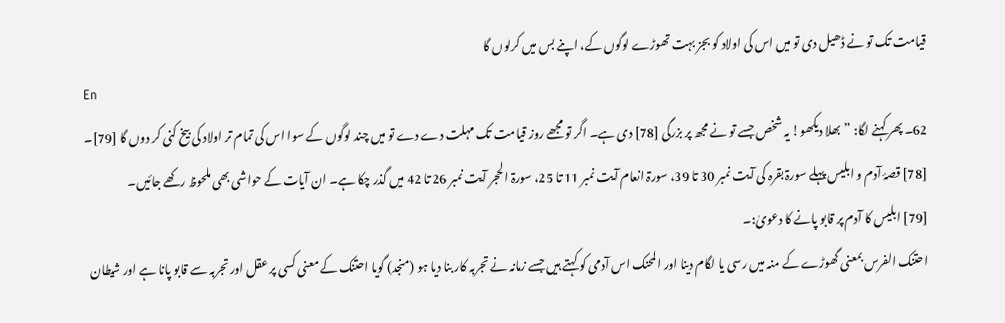قیامت تک تو نے ڈھیل دی تو میں اس کی اولاد کو بجز بہت تھوڑے لوگوں کے، اپنے بس میں کرلوں گا
En
62۔ پھر کہنے لگا: ”بھلا دیکھو! یہ شخص جسے تو نے مجھ پر بزرگی [78] دی ہے۔ اگر تو مجھے روز قیامت تک مہلت دے دے تو میں چند لوگوں کے سوا اس کی تمام تر اولاد کی بیخ کنی کر دوں گا [79]۔
[78] قصۂ آدم و ابلیس پہلے سورۃ بقرہ کی آیت نمبر 30 تا 39، سورۃ انعام آیت نمبر 11 تا 25، سورۃ الحجر آیت نمبر 26 تا 42 میں گذر چکا ہے۔ ان آیات کے حواشی بھی ملحوظ رکھے جائیں۔
[79] ابلیس کا آدم پر قابو پانے کا دعویٰ:۔
احتنک الفرس بمعنی گھوڑے کے منہ میں رسی یا لگام دینا اور المحنک اس آدمی کو کہتے ہیں جسے زمانہ نے تجربہ کار بنا دیا ہو (منجد) گویا احتنک کے معنی کسی پر عقل اور تجربہ سے قابو پانا ہے اور شیطان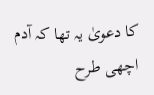کا دعویٰ یہ تھا کہ آدم اچھی طرح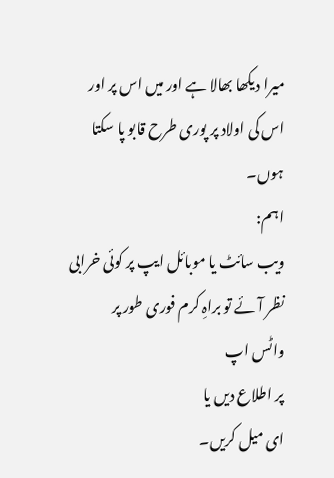میرا دیکھا بھالا ہے اور میں اس پر اور اس کی اولاد پر پوری طرح قابو پا سکتا ہوں۔
اہم:
ویب سائٹ یا موبائل ایپ پر کوئی خرابی نظر آئے تو براہِ کرم فوری طور پر
واٹس اپ
پر اطلاع دیں یا
ای میل کریں۔